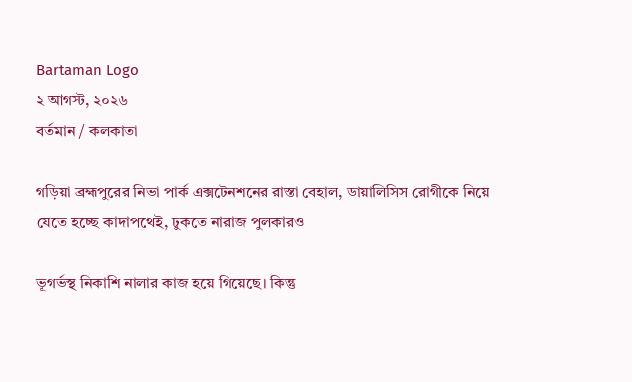Bartaman Logo
২ আগস্ট, ২০২৬
বর্তমান / কলকাতা

গড়িয়া ব্রহ্মপুরের নিভা পার্ক এক্সটেনশনের রাস্তা বেহাল, ডায়ালিসিস রোগীকে নিয়ে যেতে হচ্ছে কাদাপথেই, ঢুকতে নারাজ পুলকারও

ভূগর্ভস্থ নিকাশি নালার কাজ হয়ে গিয়েছে। কিন্তু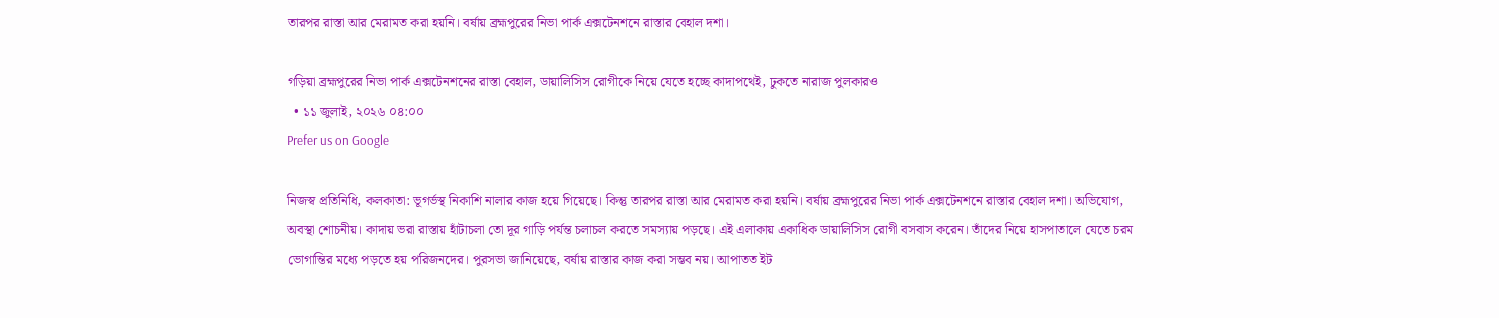তারপর রাস্তা আর মেরামত করা হয়নি। বর্ষায় ব্রহ্মপুরের নিভা পার্ক এক্সটেনশনে রাস্তার বেহাল দশা।

গড়িয়া ব্রহ্মপুরের নিভা পার্ক এক্সটেনশনের রাস্তা বেহাল, ডায়ালিসিস রোগীকে নিয়ে যেতে হচ্ছে কাদাপথেই, ঢুকতে নারাজ পুলকারও
  • ১১ জুলাই, ২০২৬ ০৪:০০
Prefer us on Google

নিজস্ব প্রতিনিধি, কলকাতা: ভূগর্ভস্থ নিকাশি নালার কাজ হয়ে গিয়েছে। কিন্তু তারপর রাস্তা আর মেরামত করা হয়নি। বর্ষায় ব্রহ্মপুরের নিভা পার্ক এক্সটেনশনে রাস্তার বেহাল দশা। অভিযোগ, অবস্থা শোচনীয়। কাদায় ভরা রাস্তায় হাঁটাচলা তো দূর গাড়ি পর্যন্ত চলাচল করতে সমস্যায় পড়ছে। এই এলাকায় একাধিক ডায়ালিসিস রোগী বসবাস করেন। তাঁদের নিয়ে হাসপাতালে যেতে চরম ভোগান্তির মধ্যে পড়তে হয় পরিজনদের। পুরসভা জানিয়েছে, বর্ষায় রাস্তার কাজ করা সম্ভব নয়। আপাতত ইট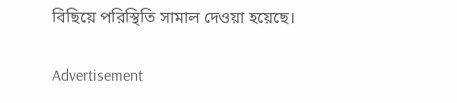বিছিয়ে পরিস্থিতি সামাল দেওয়া হয়েছে।

Advertisement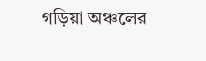গড়িয়া অঞ্চলের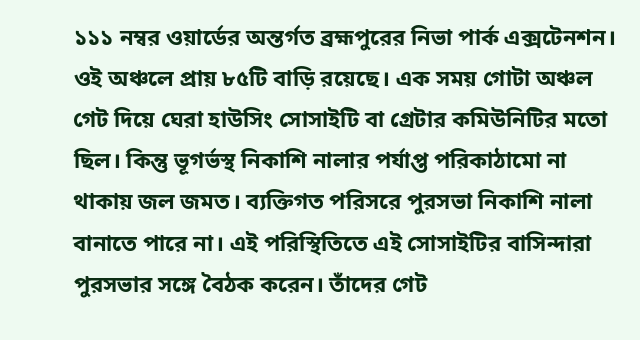১১১ নম্বর ওয়ার্ডের অন্তর্গত ব্রহ্মপুরের নিভা পার্ক এক্সটেনশন। ওই অঞ্চলে প্রায় ৮৫টি বাড়ি রয়েছে। এক সময় গোটা অঞ্চল গেট দিয়ে ঘেরা হাউসিং সোসাইটি বা গ্রেটার কমিউনিটির মতো ছিল। কিন্তু ভূগর্ভস্থ নিকাশি নালার পর্যাপ্ত পরিকাঠামো না থাকায় জল জমত। ব্যক্তিগত পরিসরে পুরসভা নিকাশি নালা বানাতে পারে না। এই পরিস্থিতিতে এই সোসাইটির বাসিন্দারা পুরসভার সঙ্গে বৈঠক করেন। তাঁদের গেট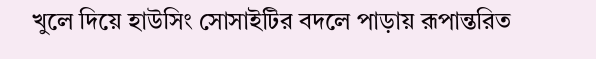খুলে দিয়ে হাউসিং সোসাইটির বদলে পাড়ায় রূপান্তরিত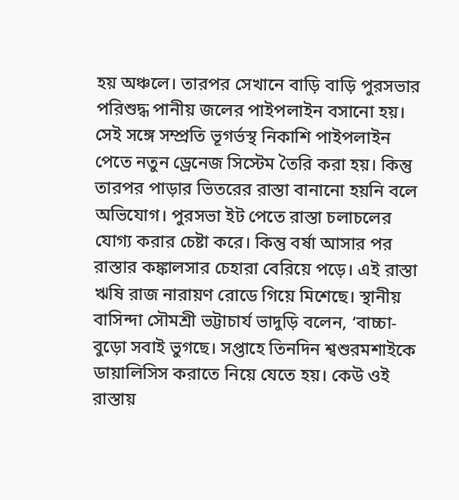হয় অঞ্চলে। তারপর সেখানে বাড়ি বাড়ি পুরসভার পরিশুদ্ধ পানীয় জলের পাইপলাইন বসানো হয়। সেই সঙ্গে সম্প্রতি ভূগর্ভস্থ নিকাশি পাইপলাইন পেতে নতুন ড্রেনেজ সিস্টেম তৈরি করা হয়। কিন্তু তারপর পাড়ার ভিতরের রাস্তা বানানো হয়নি বলে অভিযোগ। পুরসভা ইট পেতে রাস্তা চলাচলের যোগ্য করার চেষ্টা করে। কিন্তু বর্ষা আসার পর রাস্তার কঙ্কালসার চেহারা বেরিয়ে পড়ে। এই রাস্তা ঋষি রাজ নারায়ণ রোডে গিয়ে মিশেছে। স্থানীয় বাসিন্দা সৌমশ্রী ভট্টাচার্য ভাদুড়ি বলেন, ‘বাচ্চা-বুড়ো সবাই ভুগছে। সপ্তাহে তিনদিন শ্বশুরমশাইকে ডায়ালিসিস করাতে নিয়ে যেতে হয়। কেউ ওই রাস্তায়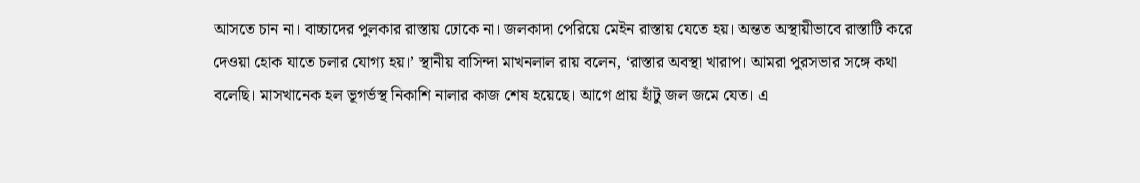আসতে চান না। বাচ্চাদের পুলকার রাস্তায় ঢোকে না। জলকাদা পেরিয়ে মেইন রাস্তায় যেতে হয়। অন্তত অস্থায়ীভাবে রাস্তাটি করে দেওয়া হোক যাতে চলার যোগ্য হয়।’ স্থানীয় বাসিন্দা মাখনলাল রায় বলেন, ‘রাস্তার অবস্থা খারাপ। আমরা পুরসভার সঙ্গে কথা বলেছি। মাসখানেক হল ভূগর্ভস্থ নিকাশি নালার কাজ শেষ হয়েছে। আগে প্রায় হাঁটু জল জমে যেত। এ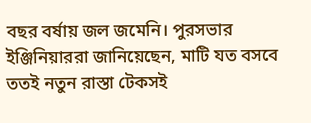বছর বর্ষায় জল জমেনি। পুরসভার ইঞ্জিনিয়াররা জানিয়েছেন, মাটি যত বসবে ততই নতুন রাস্তা টেকসই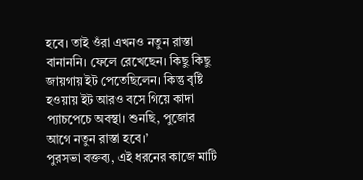হবে। তাই ওঁরা এখনও নতুন রাস্তা বানাননি। ফেলে রেখেছেন। কিছু কিছু জায়গায় ইট পেতেছিলেন। কিন্তু বৃষ্টি হওয়ায় ইট আরও বসে গিয়ে কাদা প্যাচপেচে অবস্থা। শুনছি, পুজোর আগে নতুন রাস্তা হবে।’
পুরসভা বক্তব্য, এই ধরনের কাজে মাটি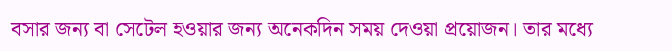বসার জন্য বা সেটেল হওয়ার জন্য অনেকদিন সময় দেওয়া প্রয়োজন। তার মধ্যে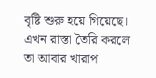বৃষ্টি শুরু হয়ে গিয়েছে। এখন রাস্তা তৈরি করলে তা আবার খারাপ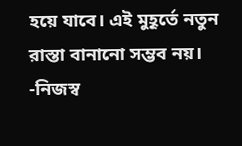হয়ে যাবে। এই মুহূর্তে নতুন রাস্তা বানানো সম্ভব নয়। -নিজস্ব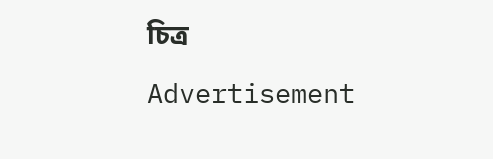চিত্র

Advertisement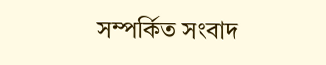সম্পর্কিত সংবাদ